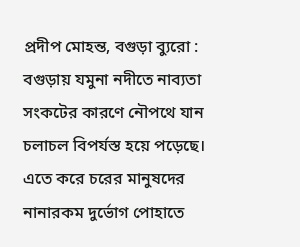প্রদীপ মোহন্ত, বগুড়া ব্যুরো :
বগুড়ায় যমুনা নদীতে নাব্যতা সংকটের কারণে নৌপথে যান চলাচল বিপর্যস্ত হয়ে পড়েছে। এতে করে চরের মানুষদের নানারকম দুর্ভোগ পোহাতে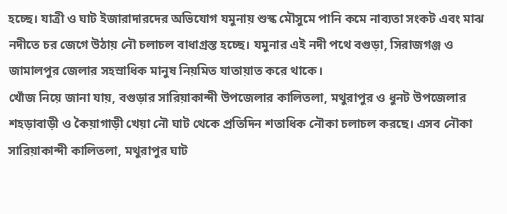হচ্ছে। যাত্রী ও ঘাট ইজারাদারদের অভিযোগ যমুনায় শুস্ক মৌসুমে পানি কমে নাব্যতা সংকট এবং মাঝ নদীতে চর জেগে উঠায় নৌ চলাচল বাধাগ্রস্ত হচ্ছে। যমুনার এই নদী পথে বগুড়া, সিরাজগঞ্জ ও জামালপুর জেলার সহস্রাধিক মানুষ নিয়মিত যাতায়াত করে থাকে।
খোঁজ নিয়ে জানা যায়, বগুড়ার সারিয়াকান্দী উপজেলার কালিতলা, মথুরাপুর ও ধুনট উপজেলার শহড়াবাড়ী ও কৈয়াগাড়ী খেয়া নৌ ঘাট থেকে প্রতিদিন শতাধিক নৌকা চলাচল করছে। এসব নৌকা সারিয়াকান্দী কালিতলা, মথুরাপুর ঘাট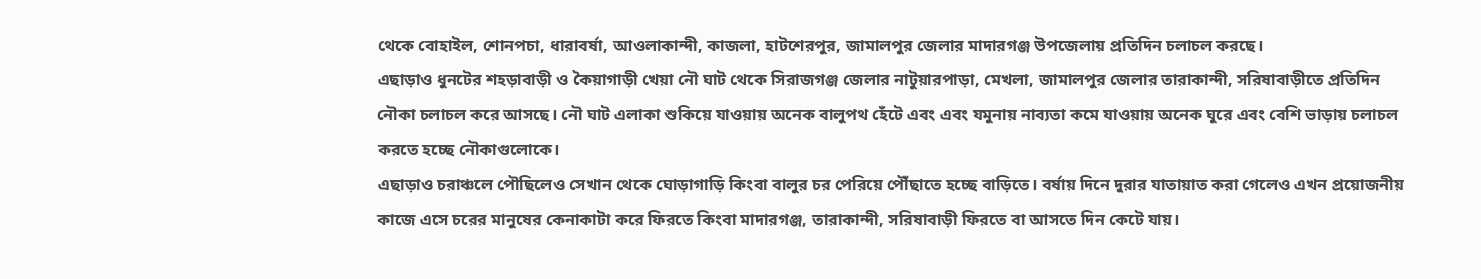থেকে বোহাইল, শোনপচা, ধারাবর্ষা, আওলাকান্দী, কাজলা, হাটশেরপুর, জামালপুর জেলার মাদারগঞ্জ উপজেলায় প্রতিদিন চলাচল করছে।
এছাড়াও ধুনটের শহড়াবাড়ী ও কৈয়াগাড়ী খেয়া নৌ ঘাট থেকে সিরাজগঞ্জ জেলার নাটুয়ারপাড়া, মেখলা, জামালপুর জেলার তারাকান্দী, সরিষাবাড়ীতে প্রতিদিন নৌকা চলাচল করে আসছে। নৌ ঘাট এলাকা শুকিয়ে যাওয়ায় অনেক বালুপথ হেঁটে এবং এবং যমুনায় নাব্যতা কমে যাওয়ায় অনেক ঘুরে এবং বেশি ভাড়ায় চলাচল করতে হচ্ছে নৌকাগুলোকে।
এছাড়াও চরাঞ্চলে পৌছিলেও সেখান থেকে ঘোড়াগাড়ি কিংবা বালুর চর পেরিয়ে পৌঁছাতে হচ্ছে বাড়িতে। বর্ষায় দিনে দুরার যাতায়াত করা গেলেও এখন প্রয়োজনীয় কাজে এসে চরের মানুষের কেনাকাটা করে ফিরতে কিংবা মাদারগঞ্জ, তারাকান্দী, সরিষাবাড়ী ফিরতে বা আসতে দিন কেটে যায়।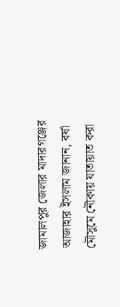জামালপুর জেলার মাদারগঞ্জের আজাহার ইসলাম জানান, বর্ষা মৌসুমে নৌকায় যাতায়াত করা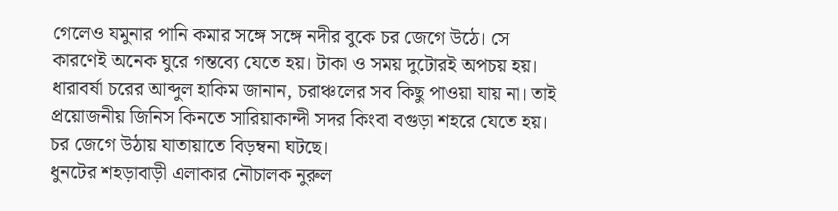গেলেও যমুনার পানি কমার সঙ্গে সঙ্গে নদীর বুকে চর জেগে উঠে। সে কারণেই অনেক ঘুরে গন্তব্যে যেতে হয়। টাকা ও সময় দুটোরই অপচয় হয়। ধারাবর্ষা চরের আব্দুল হাকিম জানান, চরাঞ্চলের সব কিছু পাওয়া যায় না। তাই প্রয়োজনীয় জিনিস কিনতে সারিয়াকান্দী সদর কিংবা বগুড়া শহরে যেতে হয়। চর জেগে উঠায় যাতায়াতে বিড়ম্বনা ঘটছে।
ধুনটের শহড়াবাড়ী এলাকার নৌচালক নুরুল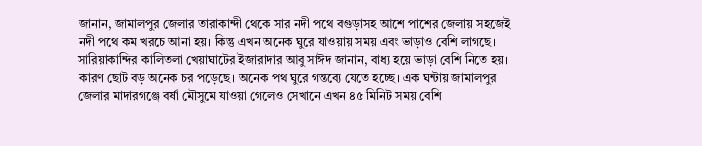জানান, জামালপুর জেলার তারাকান্দী থেকে সার নদী পথে বগুড়াসহ আশে পাশের জেলায় সহজেই নদী পথে কম খরচে আনা হয়। কিন্তু এখন অনেক ঘুরে যাওয়ায় সময় এবং ভাড়াও বেশি লাগছে।
সারিয়াকান্দির কালিতলা খেয়াঘাটের ইজারাদার আবু সাঈদ জানান, বাধ্য হয়ে ভাড়া বেশি নিতে হয়। কারণ ছোট বড় অনেক চর পড়েছে। অনেক পথ ঘুরে গন্তব্যে যেতে হচ্ছে। এক ঘন্টায় জামালপুর জেলার মাদারগঞ্জে বর্ষা মৌসুমে যাওয়া গেলেও সেখানে এখন ৪৫ মিনিট সময় বেশি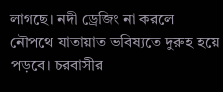লাগছে। নদী ড্রেজিং না করলে নৌপথে যাতায়াত ভবিষ্যতে দুরুহ হয়ে পড়বে। চরবাসীর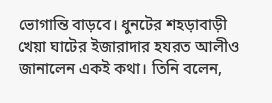ভোগান্তি বাড়বে। ধুনটের শহড়াবাড়ী খেয়া ঘাটের ইজারাদার হযরত আলীও জানালেন একই কথা। তিনি বলেন,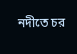নদীতে চর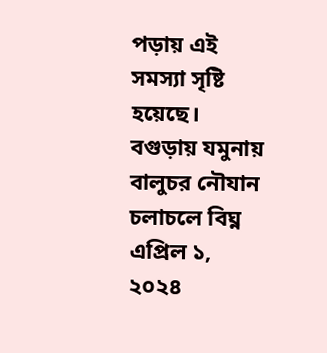পড়ায় এই সমস্যা সৃষ্টি হয়েছে।
বগুড়ায় যমুনায় বালুচর নৌযান চলাচলে বিঘ্ন
এপ্রিল ১, ২০২৪